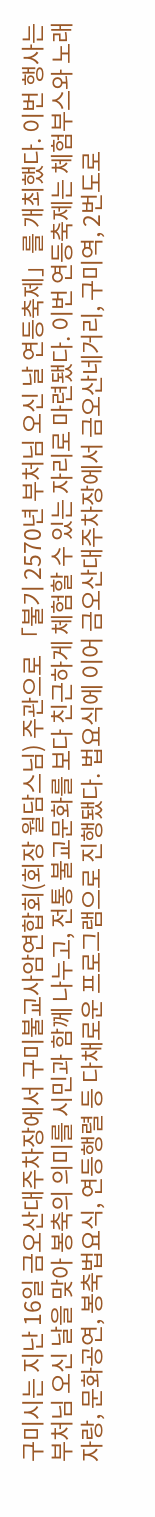구미시는 지난 16일 금오산대주차장에서 구미불교사암연합회(회장 월담스님) 주관으로 「불기 2570년 부처님 오신 날 연등축제」를 개최했다. 이번 행사는 부처님 오신 날을 맞아 봉축의 의미를 시민과 함께 나누고, 전통 불교문화를 보다 친근하게 체험할 수 있는 자리로 마련됐다. 이번 연등축제는 체험부스와 노래자랑, 문화공연, 봉축법요식, 연등행렬 등 다채로운 프로그램으로 진행됐다. 법요식에 이어 금오산대주차장에서 금오산네거리, 구미역, 2번도로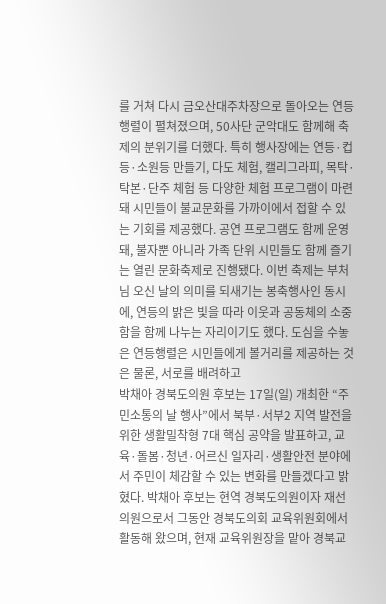를 거쳐 다시 금오산대주차장으로 돌아오는 연등행렬이 펼쳐졌으며, 50사단 군악대도 함께해 축제의 분위기를 더했다. 특히 행사장에는 연등·컵등·소원등 만들기, 다도 체험, 캘리그라피, 목탁·탁본·단주 체험 등 다양한 체험 프로그램이 마련돼 시민들이 불교문화를 가까이에서 접할 수 있는 기회를 제공했다. 공연 프로그램도 함께 운영돼, 불자뿐 아니라 가족 단위 시민들도 함께 즐기는 열린 문화축제로 진행됐다. 이번 축제는 부처님 오신 날의 의미를 되새기는 봉축행사인 동시에, 연등의 밝은 빛을 따라 이웃과 공동체의 소중함을 함께 나누는 자리이기도 했다. 도심을 수놓은 연등행렬은 시민들에게 볼거리를 제공하는 것은 물론, 서로를 배려하고
박채아 경북도의원 후보는 17일(일) 개최한 “주민소통의 날 행사”에서 북부·서부2 지역 발전을 위한 생활밀착형 7대 핵심 공약을 발표하고, 교육·돌봄·청년·어르신 일자리·생활안전 분야에서 주민이 체감할 수 있는 변화를 만들겠다고 밝혔다. 박채아 후보는 현역 경북도의원이자 재선 의원으로서 그동안 경북도의회 교육위원회에서 활동해 왔으며, 현재 교육위원장을 맡아 경북교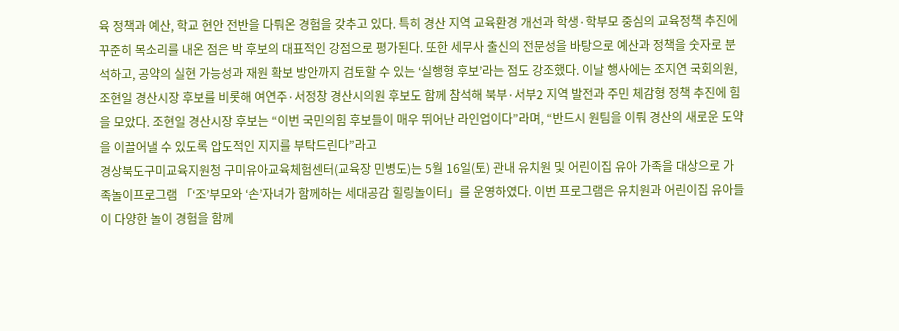육 정책과 예산, 학교 현안 전반을 다뤄온 경험을 갖추고 있다. 특히 경산 지역 교육환경 개선과 학생·학부모 중심의 교육정책 추진에 꾸준히 목소리를 내온 점은 박 후보의 대표적인 강점으로 평가된다. 또한 세무사 출신의 전문성을 바탕으로 예산과 정책을 숫자로 분석하고, 공약의 실현 가능성과 재원 확보 방안까지 검토할 수 있는 ‘실행형 후보’라는 점도 강조했다. 이날 행사에는 조지연 국회의원, 조현일 경산시장 후보를 비롯해 여연주·서정창 경산시의원 후보도 함께 참석해 북부·서부2 지역 발전과 주민 체감형 정책 추진에 힘을 모았다. 조현일 경산시장 후보는 “이번 국민의힘 후보들이 매우 뛰어난 라인업이다”라며, “반드시 원팀을 이뤄 경산의 새로운 도약을 이끌어낼 수 있도록 압도적인 지지를 부탁드린다”라고
경상북도구미교육지원청 구미유아교육체험센터(교육장 민병도)는 5월 16일(토) 관내 유치원 및 어린이집 유아 가족을 대상으로 가족놀이프로그램 「‘조’부모와 ‘손’자녀가 함께하는 세대공감 힐링놀이터」를 운영하였다. 이번 프로그램은 유치원과 어린이집 유아들이 다양한 놀이 경험을 함께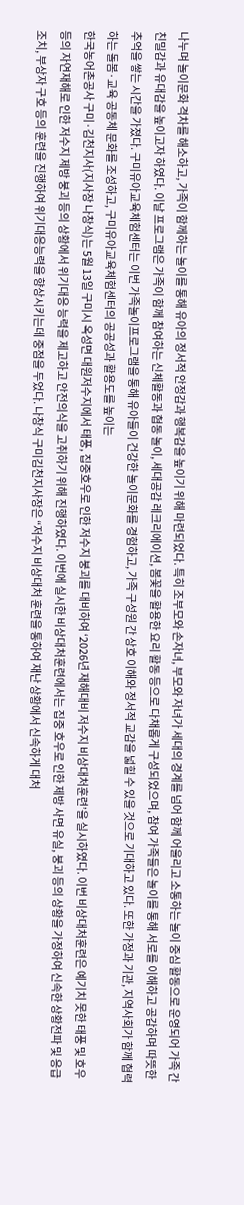나누며 놀이문화 격차를 해소하고, 가족이 함께하는 놀이를 통해 유아의 정서적 안정감과 행복감을 높이기 위해 마련되었다. 특히 조부모와 손자녀, 부모와 자녀가 세대의 경계를 넘어 함께 어울리고 소통하는 놀이 중심 활동으로 운영되어 가족 간 친밀감과 유대감을 높이고자 하였다. 이날 프로그램은 가족이 함께 참여하는 신체활동과 협동 놀이, 세대공감 레크리에이션, 봄꽃을 활용한 요리 활동 등으로 다채롭게 구성되었으며, 참여 가족들은 놀이를 통해 서로를 이해하고 공감하며 따뜻한 추억을 쌓는 시간을 가졌다. 구미유아교육체험센터는 이번 가족놀이프로그램을 통해 유아들이 건강한 놀이문화를 경험하고, 가족 구성원 간 상호 이해와 정서적 교감을 넓힐 수 있을 것으로 기대하고 있다. 또한 가정과 기관, 지역사회가 함께 협력하는 돌봄·교육 공동체 문화를 조성하고, 구미유아교육체험센터의 공공성과 활용도를 높이는
한국농어촌공사 구미·김천지사(지사장 나창식)는 5월 13일 구미시 옥성면 대원저수지에서 태풍, 집중호우로 인한 저수지 붕괴를 대비하여 ‘2026년 재해대비 저수지 비상대처훈련’을 실시하였다. 이번 비상대처훈련은 예기치 못한 태풍 및 호우 등의 자연재해로 인한 저수지 제방 붕괴 등의 상황에서 위기대응 능력을 제고하고 안전의식을 고취하기 위해 진행하였다. 이번에 실시한 비상대처훈련에서는 집중 호우로 인한 제방 사면 유실, 붕괴 등의 상황을 가정하여 신속한 상황전파 및 응급조치, 부상자 구호 등의 훈련을 진행하여 위기대응능력을 향상시키는데 중점을 두었다. 나창식 구미김천지사장은 “저수지 비상대처 훈련을 통하여 재난 상황에서 신속하게 대처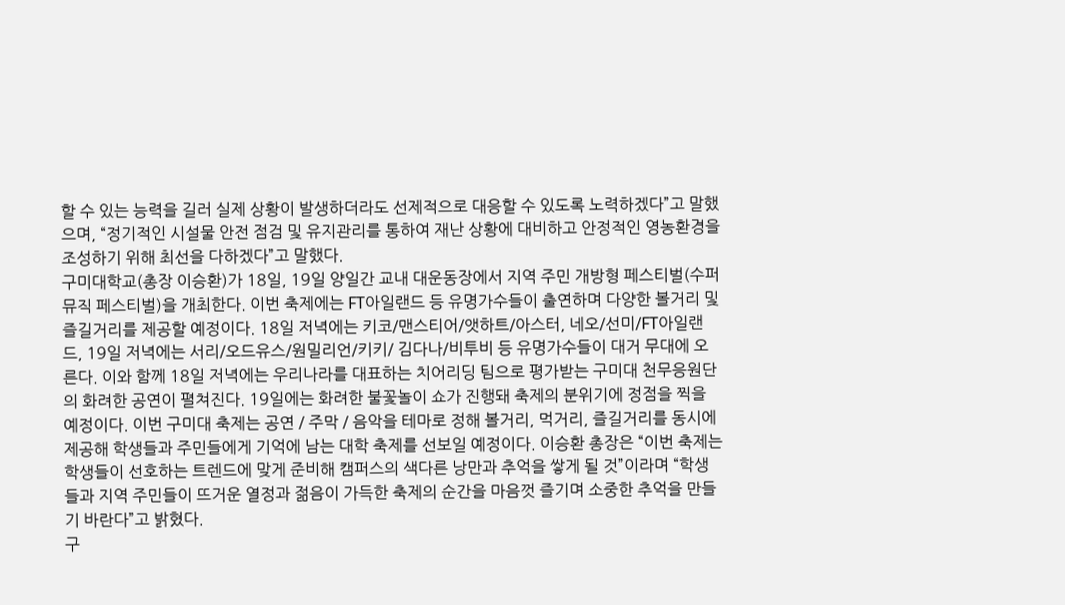할 수 있는 능력을 길러 실제 상황이 발생하더라도 선제적으로 대응할 수 있도록 노력하겠다”고 말했으며, “정기적인 시설물 안전 점검 및 유지관리를 통하여 재난 상황에 대비하고 안정적인 영농환경을 조성하기 위해 최선을 다하겠다”고 말했다.
구미대학교(총장 이승환)가 18일, 19일 양일간 교내 대운동장에서 지역 주민 개방형 페스티벌(수퍼 뮤직 페스티벌)을 개최한다. 이번 축제에는 FT아일랜드 등 유명가수들이 출연하며 다양한 볼거리 및 즐길거리를 제공할 예정이다. 18일 저녁에는 키코/맨스티어/앳하트/아스터, 네오/선미/FT아일랜드, 19일 저녁에는 서리/오드유스/원밀리언/키키/ 김다나/비투비 등 유명가수들이 대거 무대에 오른다. 이와 함께 18일 저녁에는 우리나라를 대표하는 치어리딩 팀으로 평가받는 구미대 천무응원단의 화려한 공연이 펼쳐진다. 19일에는 화려한 불꽃놀이 쇼가 진행돼 축제의 분위기에 정점을 찍을 예정이다. 이번 구미대 축제는 공연 / 주막 / 음악을 테마로 정해 볼거리, 먹거리, 즐길거리를 동시에 제공해 학생들과 주민들에게 기억에 남는 대학 축제를 선보일 예정이다. 이승환 총장은 “이번 축제는 학생들이 선호하는 트렌드에 맞게 준비해 캠퍼스의 색다른 낭만과 추억을 쌓게 될 것”이라며 “학생들과 지역 주민들이 뜨거운 열정과 젊음이 가득한 축제의 순간을 마음껏 즐기며 소중한 추억을 만들기 바란다”고 밝혔다.
구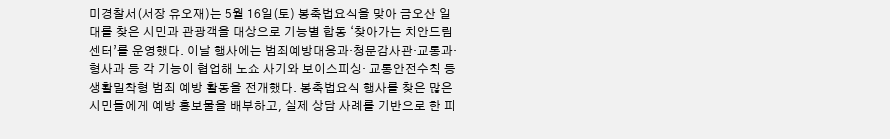미경찰서(서장 유오재)는 5월 16일(토) 봉축법요식을 맞아 금오산 일대를 찾은 시민과 관광객을 대상으로 기능별 합동 ‘찾아가는 치안드림센터’를 운영했다. 이날 행사에는 범죄예방대응과·청문감사관·교통과·형사과 등 각 기능이 협업해 노쇼 사기와 보이스피싱· 교통안전수칙 등 생활밀착형 범죄 예방 활동을 전개했다. 봉축법요식 행사를 찾은 많은 시민들에게 예방 홍보물을 배부하고, 실제 상담 사례를 기반으로 한 피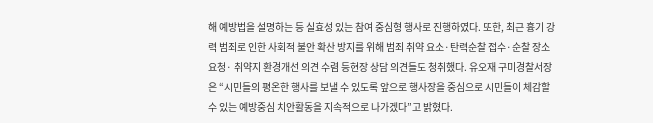해 예방법을 설명하는 등 실효성 있는 참여 중심형 행사로 진행하였다. 또한, 최근 흉기 강력 범죄로 인한 사회적 불안 확산 방지를 위해 범죄 취약 요소·탄력순찰 접수·순찰 장소 요청· 취약지 환경개선 의견 수렴 등현장 상담 의견들도 청취했다. 유오재 구미경찰서장은 “시민들의 평온한 행사를 보낼 수 있도록 앞으로 행사장을 중심으로 시민들이 체감할 수 있는 예방중심 치안활동을 지속적으로 나가겠다”고 밝혔다.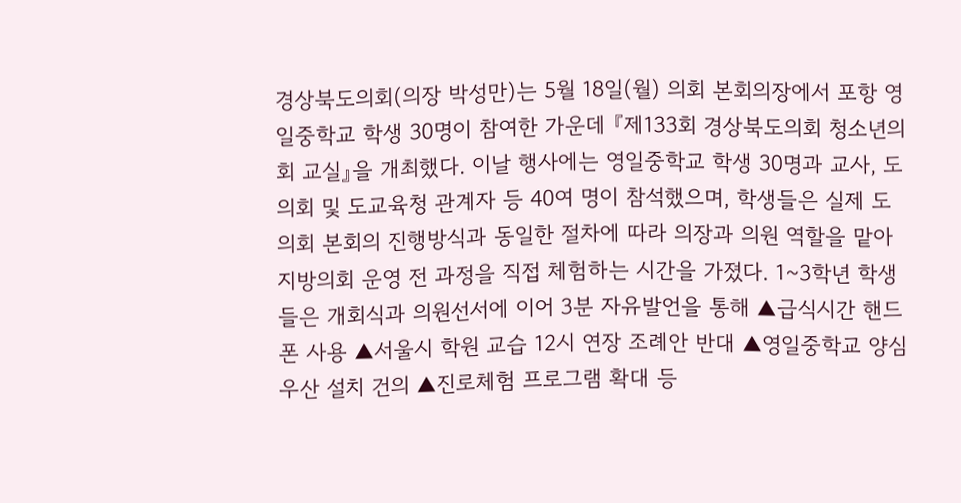경상북도의회(의장 박성만)는 5월 18일(월) 의회 본회의장에서 포항 영일중학교 학생 30명이 참여한 가운데 『제133회 경상북도의회 청소년의회 교실』을 개최했다. 이날 행사에는 영일중학교 학생 30명과 교사, 도의회 및 도교육청 관계자 등 40여 명이 참석했으며, 학생들은 실제 도의회 본회의 진행방식과 동일한 절차에 따라 의장과 의원 역할을 맡아 지방의회 운영 전 과정을 직접 체험하는 시간을 가졌다. 1~3학년 학생들은 개회식과 의원선서에 이어 3분 자유발언을 통해 ▲급식시간 핸드폰 사용 ▲서울시 학원 교습 12시 연장 조례안 반대 ▲영일중학교 양심우산 설치 건의 ▲진로체험 프로그램 확대 등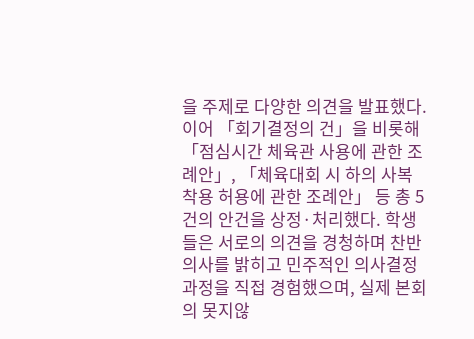을 주제로 다양한 의견을 발표했다. 이어 「회기결정의 건」을 비롯해 「점심시간 체육관 사용에 관한 조례안」, 「체육대회 시 하의 사복 착용 허용에 관한 조례안」 등 총 5건의 안건을 상정·처리했다. 학생들은 서로의 의견을 경청하며 찬반 의사를 밝히고 민주적인 의사결정 과정을 직접 경험했으며, 실제 본회의 못지않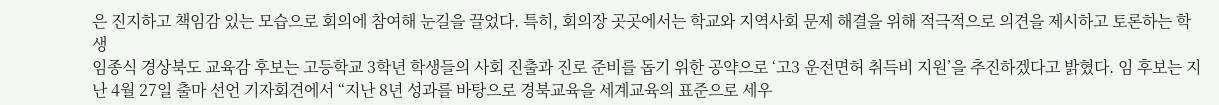은 진지하고 책임감 있는 모습으로 회의에 참여해 눈길을 끌었다. 특히, 회의장 곳곳에서는 학교와 지역사회 문제 해결을 위해 적극적으로 의견을 제시하고 토론하는 학생
임종식 경상북도 교육감 후보는 고등학교 3학년 학생들의 사회 진출과 진로 준비를 돕기 위한 공약으로 ‘고3 운전면허 취득비 지원’을 추진하겠다고 밝혔다. 임 후보는 지난 4월 27일 출마 선언 기자회견에서 “지난 8년 성과를 바탕으로 경북교육을 세계교육의 표준으로 세우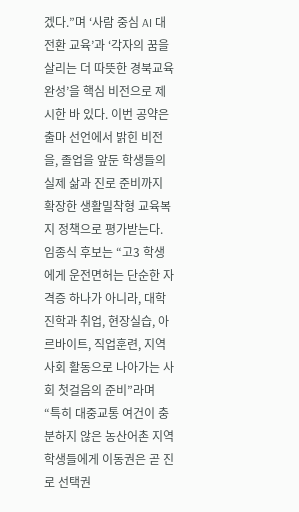겠다.”며 ‘사람 중심 AI 대전환 교육’과 ‘각자의 꿈을 살리는 더 따뜻한 경북교육 완성’을 핵심 비전으로 제시한 바 있다. 이번 공약은 출마 선언에서 밝힌 비전을, 졸업을 앞둔 학생들의 실제 삶과 진로 준비까지 확장한 생활밀착형 교육복지 정책으로 평가받는다. 임종식 후보는 “고3 학생에게 운전면허는 단순한 자격증 하나가 아니라, 대학 진학과 취업, 현장실습, 아르바이트, 직업훈련, 지역사회 활동으로 나아가는 사회 첫걸음의 준비”라며 “특히 대중교통 여건이 충분하지 않은 농산어촌 지역 학생들에게 이동권은 곧 진로 선택권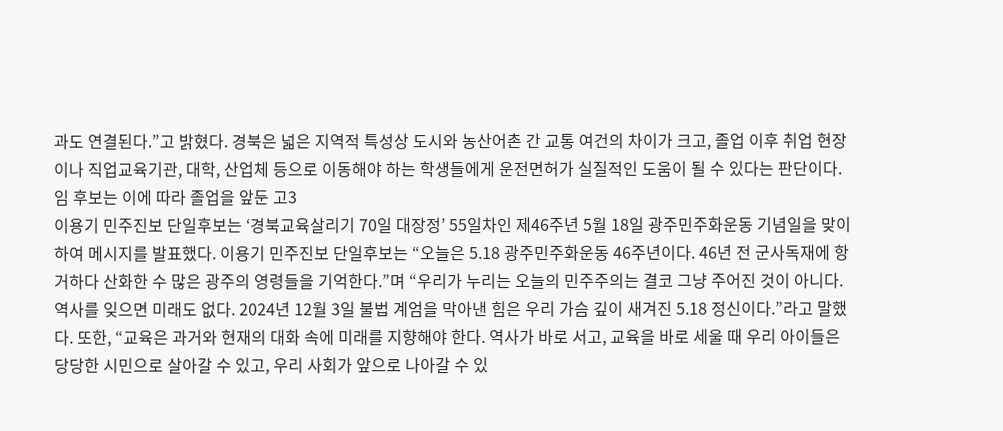과도 연결된다.”고 밝혔다. 경북은 넓은 지역적 특성상 도시와 농산어촌 간 교통 여건의 차이가 크고, 졸업 이후 취업 현장이나 직업교육기관, 대학, 산업체 등으로 이동해야 하는 학생들에게 운전면허가 실질적인 도움이 될 수 있다는 판단이다. 임 후보는 이에 따라 졸업을 앞둔 고3
이용기 민주진보 단일후보는 ‘경북교육살리기 70일 대장정’ 55일차인 제46주년 5월 18일 광주민주화운동 기념일을 맞이하여 메시지를 발표했다. 이용기 민주진보 단일후보는 “오늘은 5.18 광주민주화운동 46주년이다. 46년 전 군사독재에 항거하다 산화한 수 많은 광주의 영령들을 기억한다.”며 “우리가 누리는 오늘의 민주주의는 결코 그냥 주어진 것이 아니다. 역사를 잊으면 미래도 없다. 2024년 12월 3일 불법 계엄을 막아낸 힘은 우리 가슴 깊이 새겨진 5.18 정신이다.”라고 말했다. 또한, “교육은 과거와 현재의 대화 속에 미래를 지향해야 한다. 역사가 바로 서고, 교육을 바로 세울 때 우리 아이들은 당당한 시민으로 살아갈 수 있고, 우리 사회가 앞으로 나아갈 수 있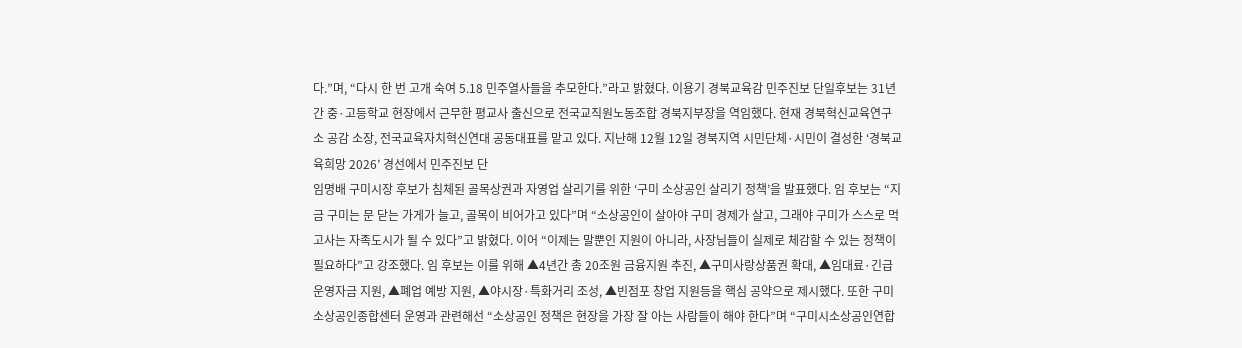다.”며, “다시 한 번 고개 숙여 5.18 민주열사들을 추모한다.”라고 밝혔다. 이용기 경북교육감 민주진보 단일후보는 31년간 중·고등학교 현장에서 근무한 평교사 출신으로 전국교직원노동조합 경북지부장을 역임했다. 현재 경북혁신교육연구소 공감 소장, 전국교육자치혁신연대 공동대표를 맡고 있다. 지난해 12월 12일 경북지역 시민단체·시민이 결성한 ‘경북교육희망 2026’ 경선에서 민주진보 단
임명배 구미시장 후보가 침체된 골목상권과 자영업 살리기를 위한 ‘구미 소상공인 살리기 정책’을 발표했다. 임 후보는 “지금 구미는 문 닫는 가게가 늘고, 골목이 비어가고 있다”며 “소상공인이 살아야 구미 경제가 살고, 그래야 구미가 스스로 먹고사는 자족도시가 될 수 있다”고 밝혔다. 이어 “이제는 말뿐인 지원이 아니라, 사장님들이 실제로 체감할 수 있는 정책이 필요하다”고 강조했다. 임 후보는 이를 위해 ▲4년간 총 20조원 금융지원 추진, ▲구미사랑상품권 확대, ▲임대료·긴급 운영자금 지원, ▲폐업 예방 지원, ▲야시장·특화거리 조성, ▲빈점포 창업 지원등을 핵심 공약으로 제시했다. 또한 구미소상공인종합센터 운영과 관련해선 “소상공인 정책은 현장을 가장 잘 아는 사람들이 해야 한다”며 “구미시소상공인연합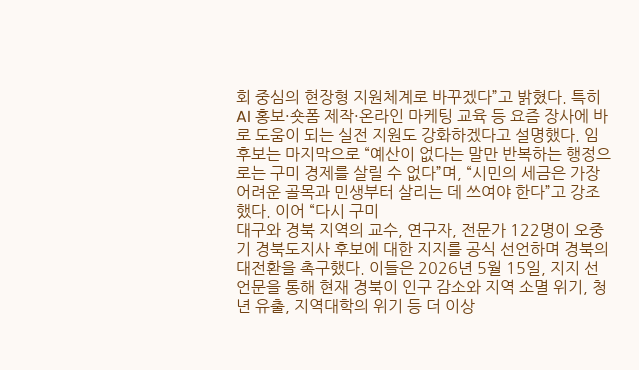회 중심의 현장형 지원체계로 바꾸겠다”고 밝혔다. 특히 AI 홍보·숏폼 제작·온라인 마케팅 교육 등 요즘 장사에 바로 도움이 되는 실전 지원도 강화하겠다고 설명했다. 임 후보는 마지막으로 “예산이 없다는 말만 반복하는 행정으로는 구미 경제를 살릴 수 없다”며, “시민의 세금은 가장 어려운 골목과 민생부터 살리는 데 쓰여야 한다”고 강조했다. 이어 “다시 구미
대구와 경북 지역의 교수, 연구자, 전문가 122명이 오중기 경북도지사 후보에 대한 지지를 공식 선언하며 경북의 대전환을 촉구했다. 이들은 2026년 5월 15일, 지지 선언문을 통해 현재 경북이 인구 감소와 지역 소멸 위기, 청년 유출, 지역대학의 위기 등 더 이상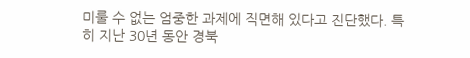미룰 수 없는 엄중한 과제에 직면해 있다고 진단했다. 특히 지난 30년 동안 경북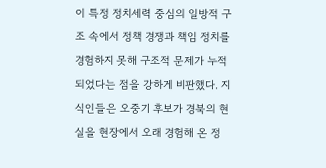이 특정 정치세력 중심의 일방적 구조 속에서 정책 경쟁과 책임 정치를 경험하지 못해 구조적 문제가 누적되었다는 점을 강하게 비판했다. 지식인들은 오중기 후보가 경북의 현실을 현장에서 오래 경험해 온 정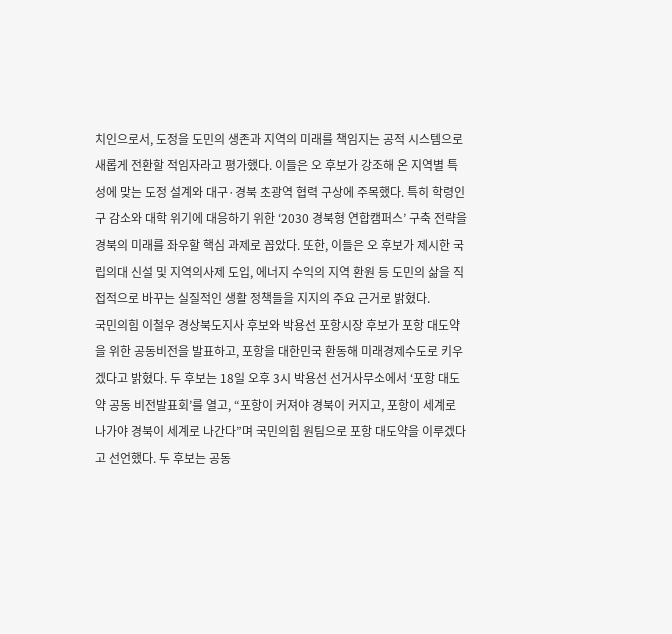치인으로서, 도정을 도민의 생존과 지역의 미래를 책임지는 공적 시스템으로 새롭게 전환할 적임자라고 평가했다. 이들은 오 후보가 강조해 온 지역별 특성에 맞는 도정 설계와 대구·경북 초광역 협력 구상에 주목했다. 특히 학령인구 감소와 대학 위기에 대응하기 위한 ‘2030 경북형 연합캠퍼스’ 구축 전략을 경북의 미래를 좌우할 핵심 과제로 꼽았다. 또한, 이들은 오 후보가 제시한 국립의대 신설 및 지역의사제 도입, 에너지 수익의 지역 환원 등 도민의 삶을 직접적으로 바꾸는 실질적인 생활 정책들을 지지의 주요 근거로 밝혔다.
국민의힘 이철우 경상북도지사 후보와 박용선 포항시장 후보가 포항 대도약을 위한 공동비전을 발표하고, 포항을 대한민국 환동해 미래경제수도로 키우겠다고 밝혔다. 두 후보는 18일 오후 3시 박용선 선거사무소에서 ‘포항 대도약 공동 비전발표회’를 열고, “포항이 커져야 경북이 커지고, 포항이 세계로 나가야 경북이 세계로 나간다”며 국민의힘 원팀으로 포항 대도약을 이루겠다고 선언했다. 두 후보는 공동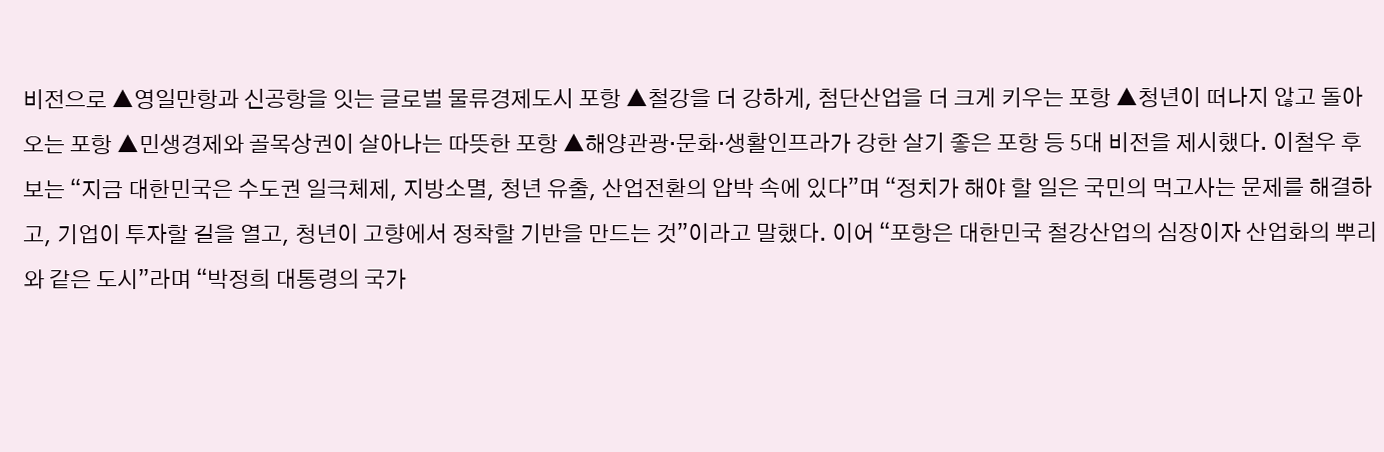비전으로 ▲영일만항과 신공항을 잇는 글로벌 물류경제도시 포항 ▲철강을 더 강하게, 첨단산업을 더 크게 키우는 포항 ▲청년이 떠나지 않고 돌아오는 포항 ▲민생경제와 골목상권이 살아나는 따뜻한 포항 ▲해양관광·문화·생활인프라가 강한 살기 좋은 포항 등 5대 비전을 제시했다. 이철우 후보는 “지금 대한민국은 수도권 일극체제, 지방소멸, 청년 유출, 산업전환의 압박 속에 있다”며 “정치가 해야 할 일은 국민의 먹고사는 문제를 해결하고, 기업이 투자할 길을 열고, 청년이 고향에서 정착할 기반을 만드는 것”이라고 말했다. 이어 “포항은 대한민국 철강산업의 심장이자 산업화의 뿌리와 같은 도시”라며 “박정희 대통령의 국가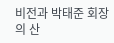비전과 박태준 회장의 산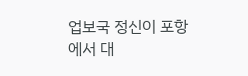업보국 정신이 포항에서 대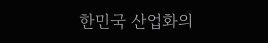한민국 산업화의